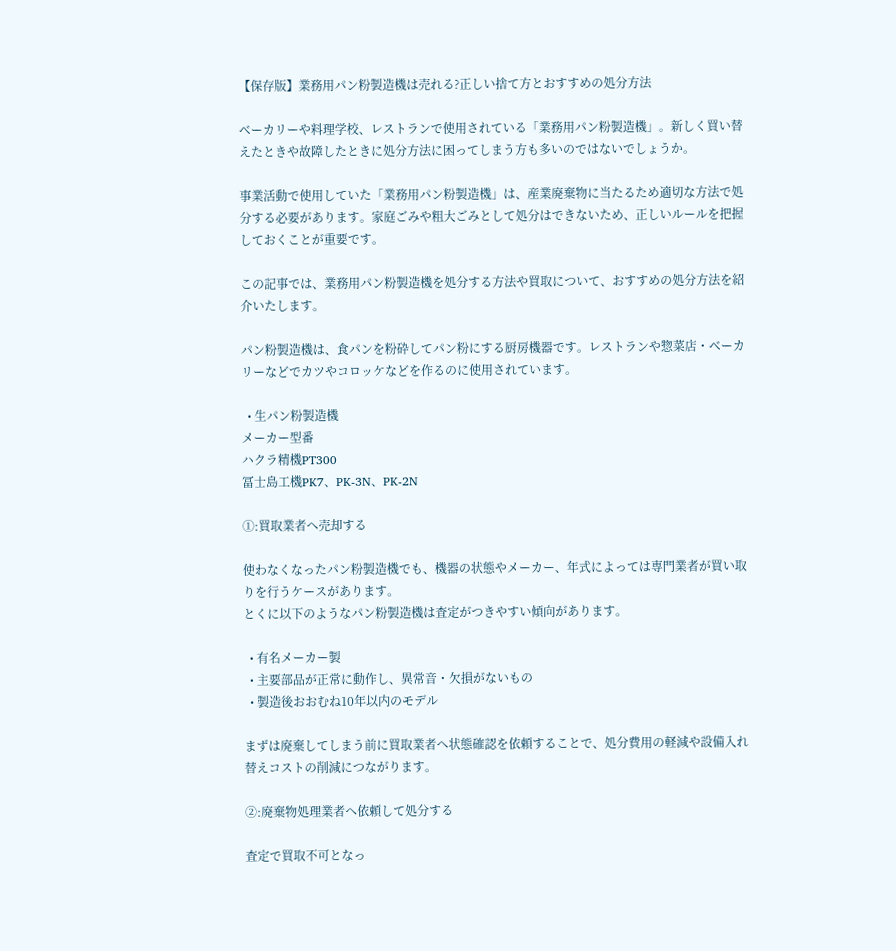【保存版】業務用パン粉製造機は売れる?正しい捨て方とおすすめの処分方法

ベーカリーや料理学校、レストランで使用されている「業務用パン粉製造機」。新しく買い替えたときや故障したときに処分方法に困ってしまう方も多いのではないでしょうか。

事業活動で使用していた「業務用パン粉製造機」は、産業廃棄物に当たるため適切な方法で処分する必要があります。家庭ごみや粗大ごみとして処分はできないため、正しいルールを把握しておくことが重要です。

この記事では、業務用パン粉製造機を処分する方法や買取について、おすすめの処分方法を紹介いたします。

パン粉製造機は、食パンを粉砕してパン粉にする厨房機器です。レストランや惣菜店・ベーカリーなどでカツやコロッケなどを作るのに使用されています。

  • 生パン粉製造機
メーカー型番
ハクラ精機PT300
冨士島工機PK7、PK-3N、PK-2N

①:買取業者へ売却する

使わなくなったパン粉製造機でも、機器の状態やメーカー、年式によっては専門業者が買い取りを行うケースがあります。
とくに以下のようなパン粉製造機は査定がつきやすい傾向があります。

  • 有名メーカー製
  • 主要部品が正常に動作し、異常音・欠損がないもの
  • 製造後おおむね10年以内のモデル

まずは廃棄してしまう前に買取業者へ状態確認を依頼することで、処分費用の軽減や設備入れ替えコストの削減につながります。

②:廃棄物処理業者へ依頼して処分する

査定で買取不可となっ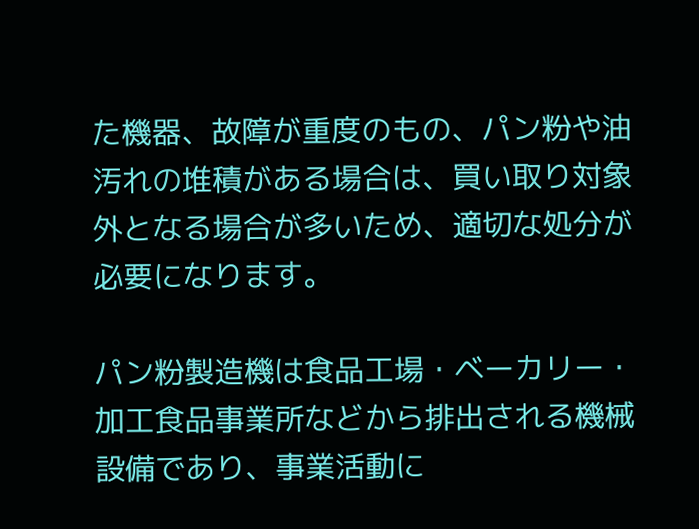た機器、故障が重度のもの、パン粉や油汚れの堆積がある場合は、買い取り対象外となる場合が多いため、適切な処分が必要になります。

パン粉製造機は食品工場・ベーカリー・加工食品事業所などから排出される機械設備であり、事業活動に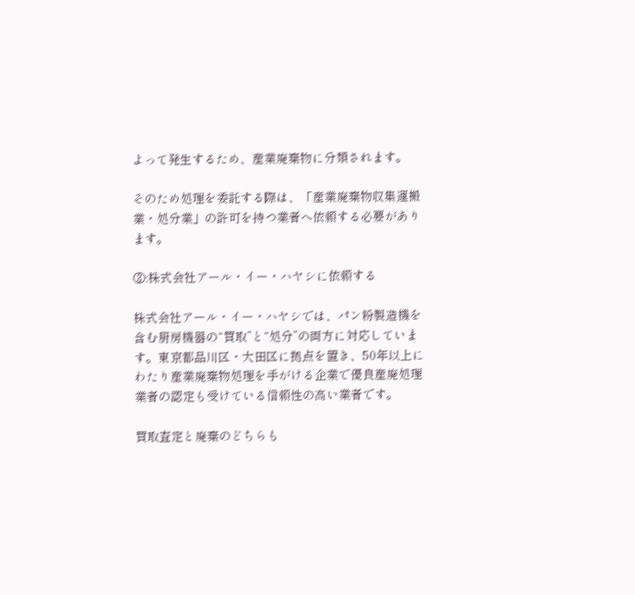よって発生するため、産業廃棄物に分類されます。

そのため処理を委託する際は、「産業廃棄物収集運搬業・処分業」の許可を持つ業者へ依頼する必要があります。

③:株式会社アール・イー・ハヤシに依頼する

株式会社アール・イー・ハヤシでは、パン粉製造機を含む厨房機器の“買取”と“処分”の両方に対応しています。東京都品川区・大田区に拠点を置き、50年以上にわたり産業廃棄物処理を手がける企業で優良産廃処理業者の認定も受けている信頼性の高い業者です。

買取査定と廃棄のどちらも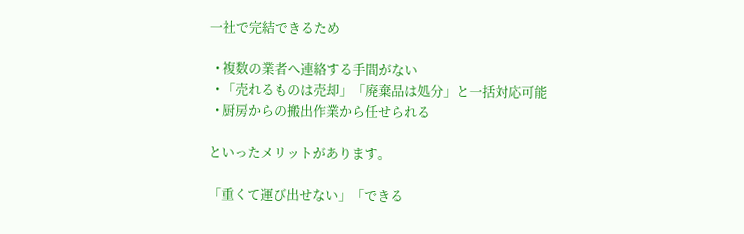一社で完結できるため

  • 複数の業者へ連絡する手間がない
  • 「売れるものは売却」「廃棄品は処分」と一括対応可能
  • 厨房からの搬出作業から任せられる

といったメリットがあります。

「重くて運び出せない」「できる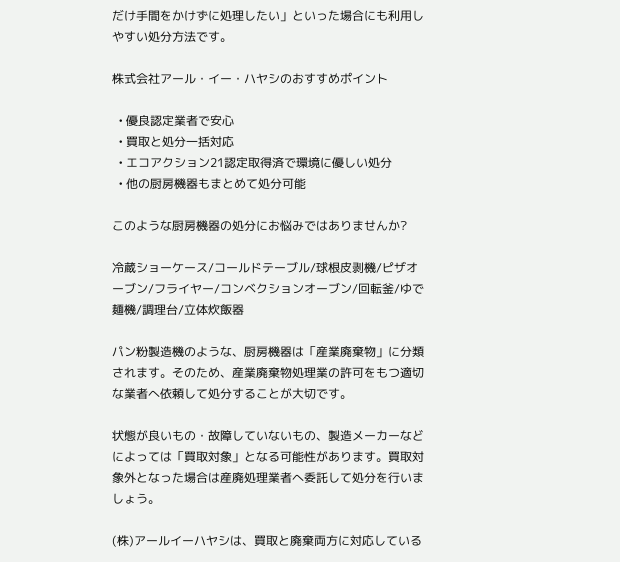だけ手間をかけずに処理したい」といった場合にも利用しやすい処分方法です。

株式会社アール・イー・ハヤシのおすすめポイント

  • 優良認定業者で安心
  • 買取と処分一括対応
  • エコアクション21認定取得済で環境に優しい処分
  • 他の厨房機器もまとめて処分可能

このような厨房機器の処分にお悩みではありませんか?

冷蔵ショーケース/コールドテーブル/球根皮剥機/ピザオーブン/フライヤー/コンベクションオーブン/回転釜/ゆで麺機/調理台/立体炊飯器

パン粉製造機のような、厨房機器は「産業廃棄物」に分類されます。そのため、産業廃棄物処理業の許可をもつ適切な業者へ依頼して処分することが大切です。

状態が良いもの・故障していないもの、製造メーカーなどによっては「買取対象」となる可能性があります。買取対象外となった場合は産廃処理業者へ委託して処分を行いましょう。

(株)アールイーハヤシは、買取と廃棄両方に対応している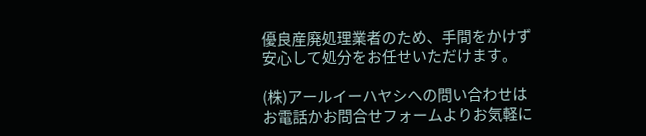優良産廃処理業者のため、手間をかけず安心して処分をお任せいただけます。

(株)アールイーハヤシへの問い合わせはお電話かお問合せフォームよりお気軽に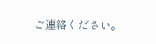ご連絡ください。